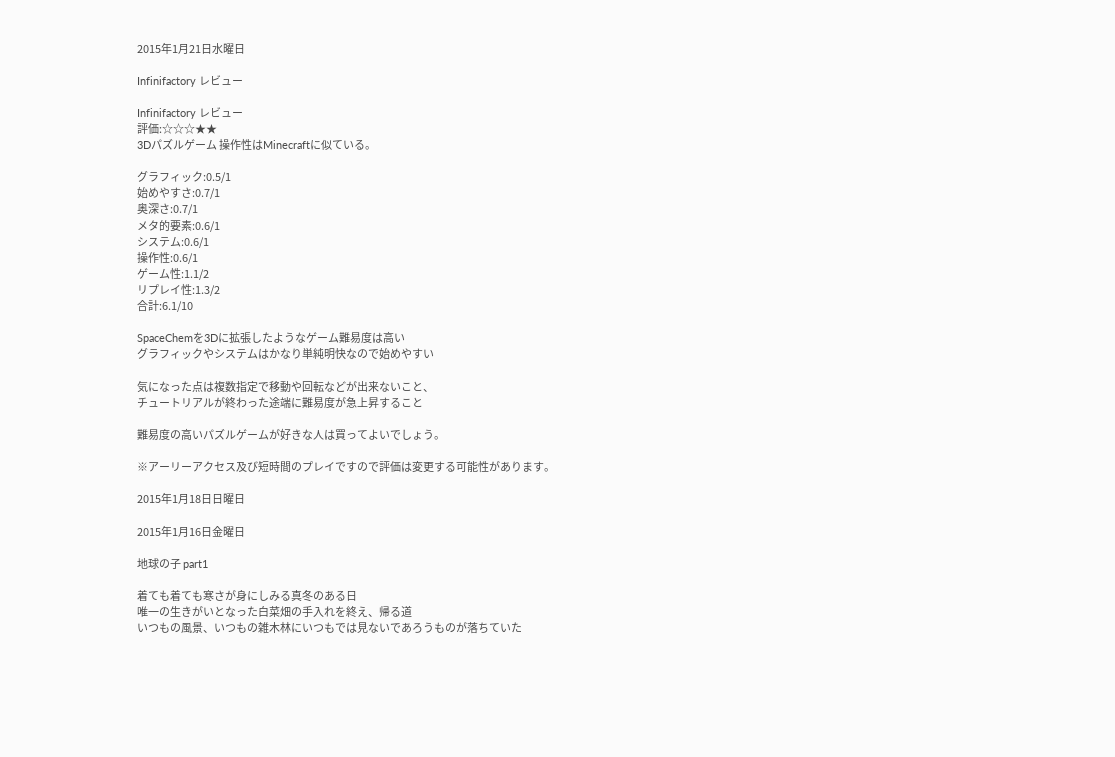2015年1月21日水曜日

Infinifactory レビュー

Infinifactory レビュー
評価:☆☆☆★★
3Dパズルゲーム 操作性はMinecraftに似ている。

グラフィック:0.5/1
始めやすさ:0.7/1
奥深さ:0.7/1
メタ的要素:0.6/1
システム:0.6/1
操作性:0.6/1
ゲーム性:1.1/2
リプレイ性:1.3/2
合計:6.1/10

SpaceChemを3Dに拡張したようなゲーム難易度は高い
グラフィックやシステムはかなり単純明快なので始めやすい

気になった点は複数指定で移動や回転などが出来ないこと、
チュートリアルが終わった途端に難易度が急上昇すること

難易度の高いパズルゲームが好きな人は買ってよいでしょう。

※アーリーアクセス及び短時間のプレイですので評価は変更する可能性があります。

2015年1月18日日曜日

2015年1月16日金曜日

地球の子 part1

着ても着ても寒さが身にしみる真冬のある日
唯一の生きがいとなった白菜畑の手入れを終え、帰る道
いつもの風景、いつもの雑木林にいつもでは見ないであろうものが落ちていた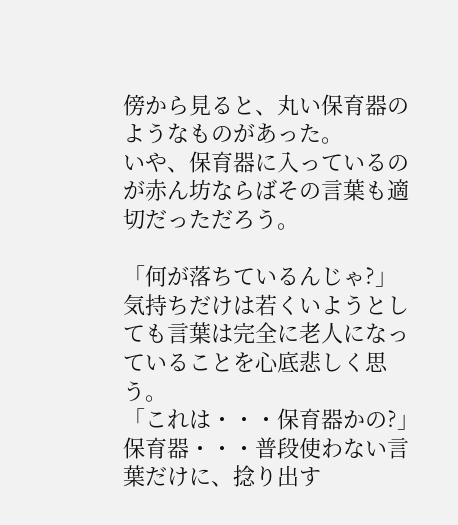傍から見ると、丸い保育器のようなものがあった。
いや、保育器に入っているのが赤ん坊ならばその言葉も適切だっただろう。

「何が落ちているんじゃ?」
気持ちだけは若くいようとしても言葉は完全に老人になっていることを心底悲しく思う。
「これは・・・保育器かの?」
保育器・・・普段使わない言葉だけに、捻り出す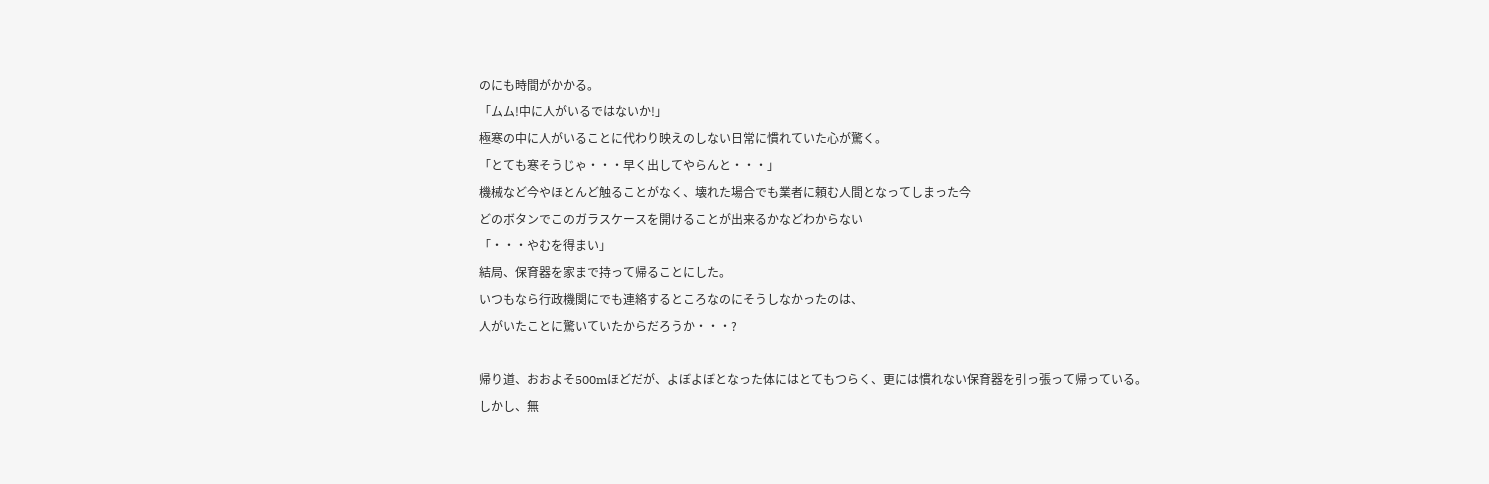のにも時間がかかる。
「ムム!中に人がいるではないか!」
極寒の中に人がいることに代わり映えのしない日常に慣れていた心が驚く。
「とても寒そうじゃ・・・早く出してやらんと・・・」
機械など今やほとんど触ることがなく、壊れた場合でも業者に頼む人間となってしまった今
どのボタンでこのガラスケースを開けることが出来るかなどわからない
「・・・やむを得まい」
結局、保育器を家まで持って帰ることにした。
いつもなら行政機関にでも連絡するところなのにそうしなかったのは、
人がいたことに驚いていたからだろうか・・・?

帰り道、おおよそ500mほどだが、よぼよぼとなった体にはとてもつらく、更には慣れない保育器を引っ張って帰っている。
しかし、無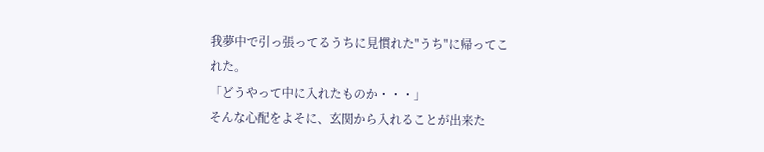我夢中で引っ張ってるうちに見慣れた"うち"に帰ってこれた。
「どうやって中に入れたものか・・・」
そんな心配をよそに、玄関から入れることが出来た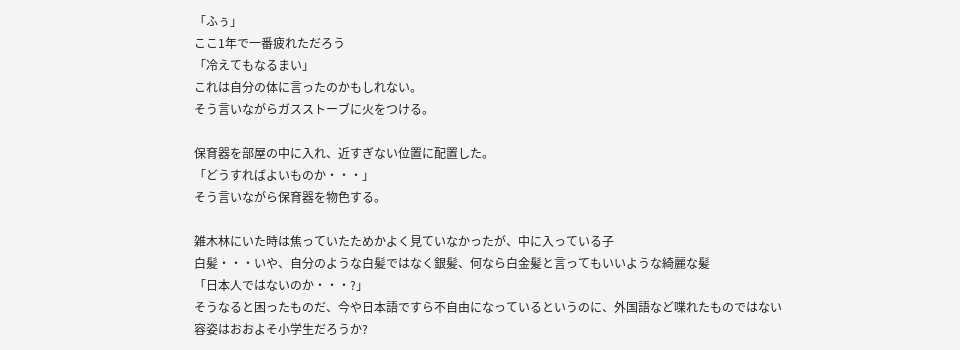「ふぅ」
ここ1年で一番疲れただろう
「冷えてもなるまい」
これは自分の体に言ったのかもしれない。
そう言いながらガスストーブに火をつける。

保育器を部屋の中に入れ、近すぎない位置に配置した。
「どうすればよいものか・・・」
そう言いながら保育器を物色する。

雑木林にいた時は焦っていたためかよく見ていなかったが、中に入っている子
白髪・・・いや、自分のような白髪ではなく銀髪、何なら白金髪と言ってもいいような綺麗な髪
「日本人ではないのか・・・?」
そうなると困ったものだ、今や日本語ですら不自由になっているというのに、外国語など喋れたものではない
容姿はおおよそ小学生だろうか?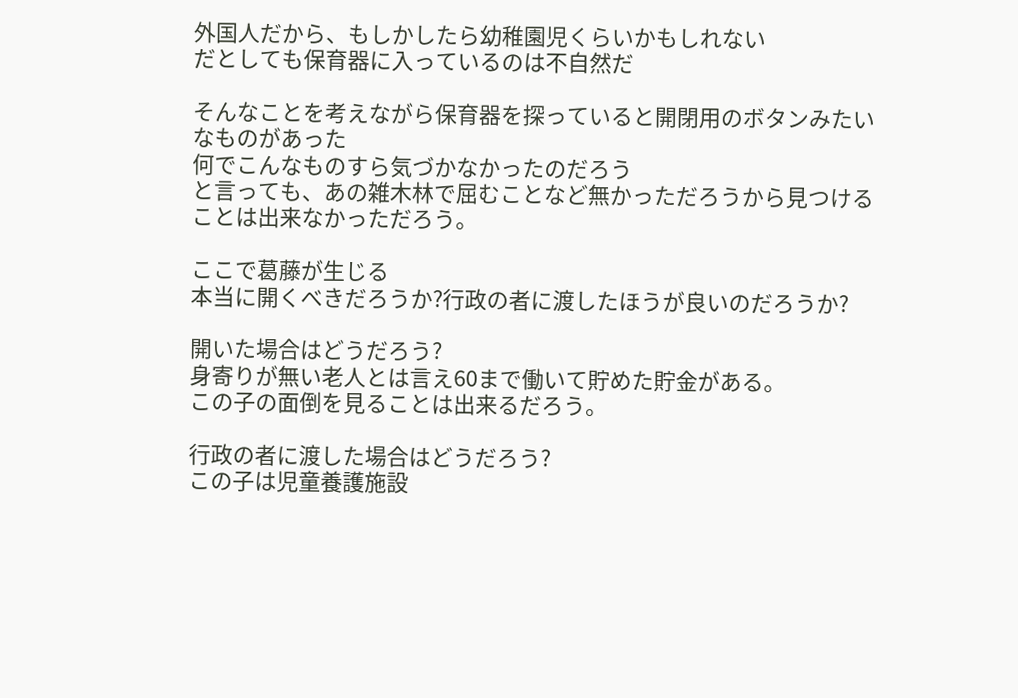外国人だから、もしかしたら幼稚園児くらいかもしれない
だとしても保育器に入っているのは不自然だ

そんなことを考えながら保育器を探っていると開閉用のボタンみたいなものがあった
何でこんなものすら気づかなかったのだろう
と言っても、あの雑木林で屈むことなど無かっただろうから見つけることは出来なかっただろう。

ここで葛藤が生じる
本当に開くべきだろうか?行政の者に渡したほうが良いのだろうか?

開いた場合はどうだろう?
身寄りが無い老人とは言え60まで働いて貯めた貯金がある。
この子の面倒を見ることは出来るだろう。

行政の者に渡した場合はどうだろう?
この子は児童養護施設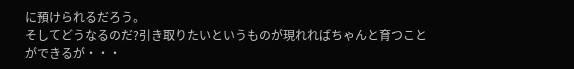に預けられるだろう。
そしてどうなるのだ?引き取りたいというものが現れればちゃんと育つことができるが・・・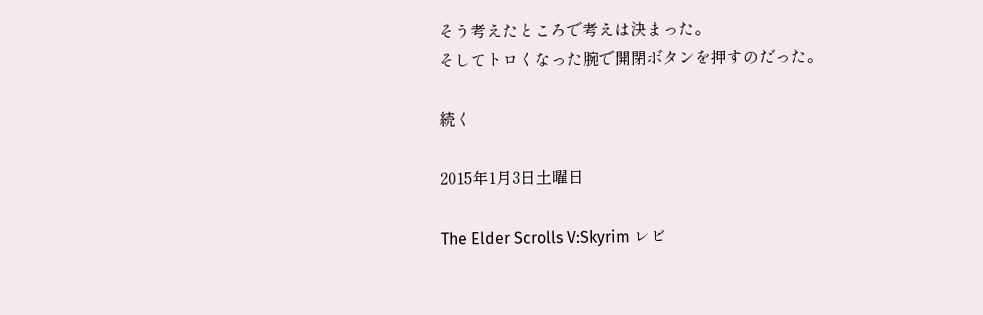そう考えたところで考えは決まった。
そしてトロくなった腕で開閉ボタンを押すのだった。

続く

2015年1月3日土曜日

The Elder Scrolls V:Skyrim レビ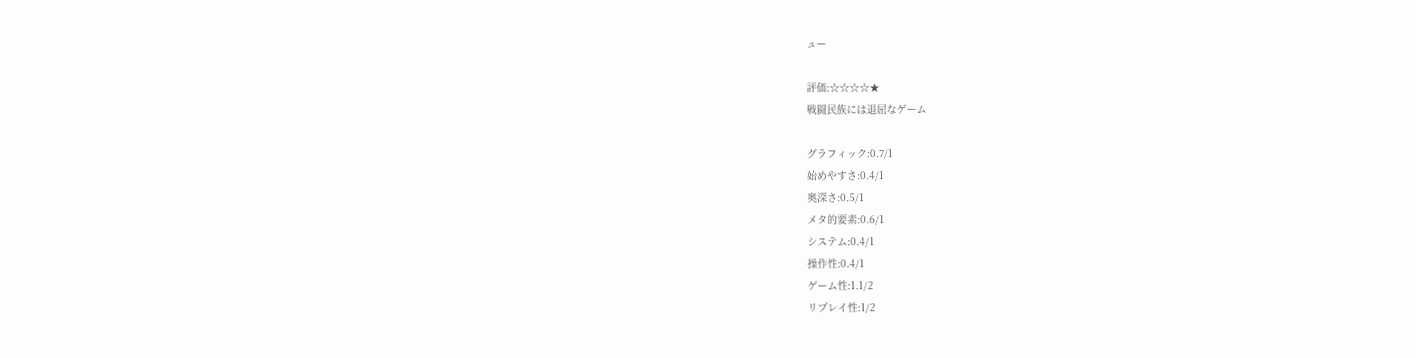ュー

評価:☆☆☆☆★
戦闘民族には退屈なゲーム

グラフィック:0.7/1
始めやすさ:0.4/1
奥深さ:0.5/1
メタ的要素:0.6/1
システム:0.4/1
操作性:0.4/1
ゲーム性:1.1/2
リプレイ性:1/2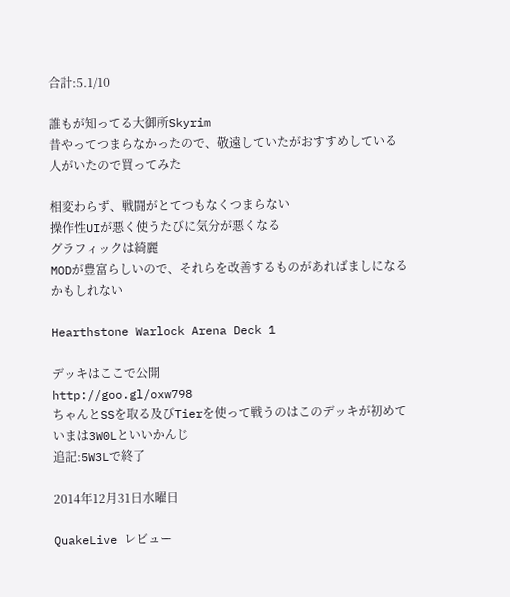合計:5.1/10

誰もが知ってる大御所Skyrim
昔やってつまらなかったので、敬遠していたがおすすめしている人がいたので買ってみた

相変わらず、戦闘がとてつもなくつまらない
操作性UIが悪く使うたびに気分が悪くなる
グラフィックは綺麗
MODが豊富らしいので、それらを改善するものがあればましになるかもしれない

Hearthstone Warlock Arena Deck 1

デッキはここで公開
http://goo.gl/oxw798
ちゃんとSSを取る及びTierを使って戦うのはこのデッキが初めて
いまは3W0Lといいかんじ
追記:5W3Lで終了

2014年12月31日水曜日

QuakeLive レビュー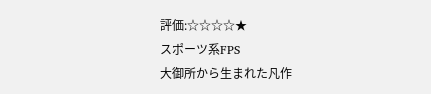評価:☆☆☆☆★
スポーツ系FPS
大御所から生まれた凡作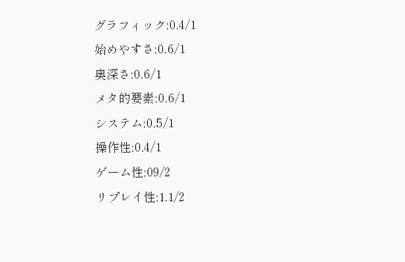グラフィック:0.4/1
始めやすさ:0.6/1
奥深さ:0.6/1
メタ的要素:0.6/1
システム:0.5/1
操作性:0.4/1
ゲーム性:09/2
リプレイ性:1.1/2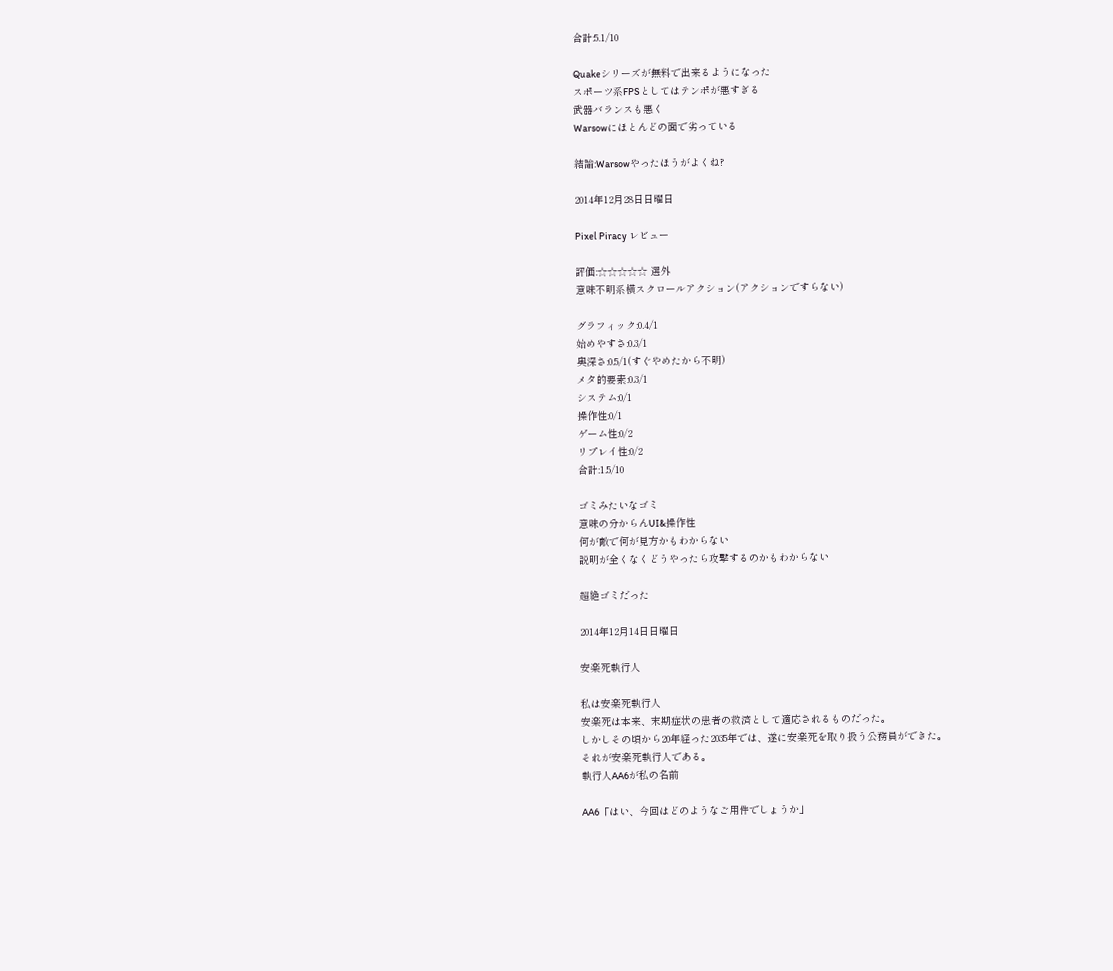合計:5.1/10

Quakeシリーズが無料で出来るようになった
スポーツ系FPSとしてはテンポが悪すぎる
武器バランスも悪く
Warsowにほとんどの面で劣っている

結論:Warsowやったほうがよくね?

2014年12月28日日曜日

Pixel Piracy レビュー

評価:☆☆☆☆☆ 選外
意味不明系横スクロールアクション(アクションですらない)

グラフィック:0.4/1
始めやすさ:0.3/1
奥深さ:0.5/1(すぐやめたから不明)
メタ的要素:0.3/1
システム:0/1
操作性:0/1
ゲーム性:0/2
リプレイ性:0/2
合計:1.5/10

ゴミみたいなゴミ
意味の分からんUI&操作性
何が敵で何が見方かもわからない
説明が全くなくどうやったら攻撃するのかもわからない

超絶ゴミだった

2014年12月14日日曜日

安楽死執行人

私は安楽死執行人
安楽死は本来、末期症状の患者の救済として適応されるものだった。
しかしその頃から20年経った2035年では、遂に安楽死を取り扱う公務員ができた。
それが安楽死執行人である。
執行人AA6が私の名前

AA6「はい、今回はどのようなご用件でしょうか」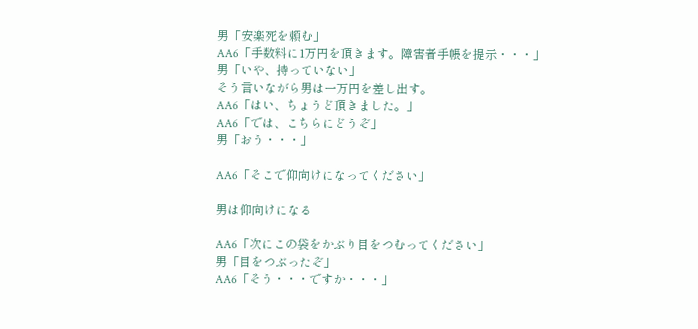男「安楽死を頼む」
AA6「手数料に1万円を頂きます。障害者手帳を提示・・・」
男「いや、持っていない」
そう言いながら男は一万円を差し出す。
AA6「はい、ちょうど頂きました。」
AA6「では、こちらにどうぞ」
男「おう・・・」

AA6「そこで仰向けになってください」

男は仰向けになる

AA6「次にこの袋をかぶり目をつむってください」
男「目をつぶったぞ」
AA6「そう・・・ですか・・・」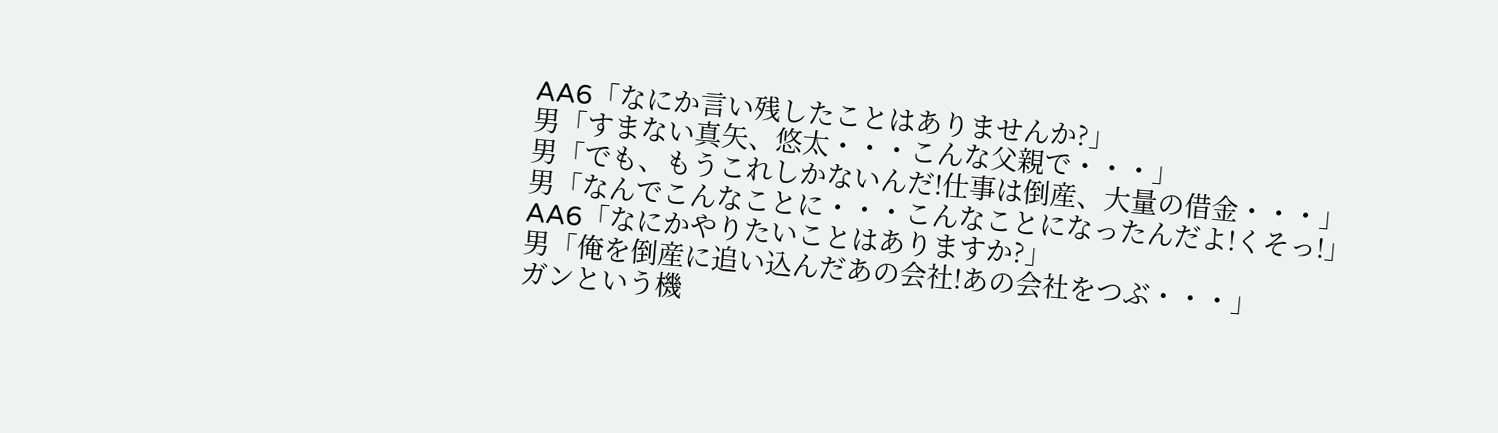AA6「なにか言い残したことはありませんか?」
男「すまない真矢、悠太・・・こんな父親で・・・」
男「でも、もうこれしかないんだ!仕事は倒産、大量の借金・・・」
男「なんでこんなことに・・・こんなことになったんだよ!くそっ!」
AA6「なにかやりたいことはありますか?」
男「俺を倒産に追い込んだあの会社!あの会社をつぶ・・・」
ガンという機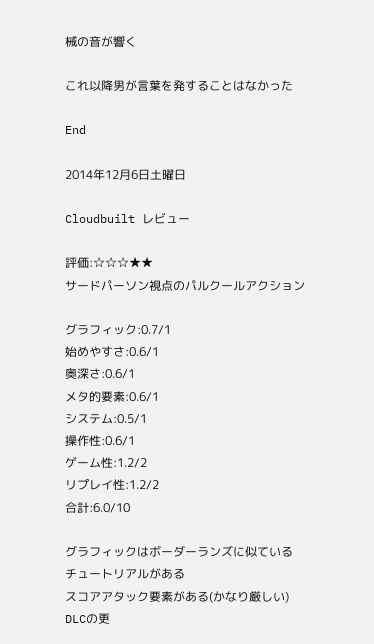械の音が響く

これ以降男が言葉を発することはなかった

End

2014年12月6日土曜日

Cloudbuilt レビュー

評価:☆☆☆★★
サードパーソン視点のパルクールアクション

グラフィック:0.7/1
始めやすさ:0.6/1
奥深さ:0.6/1
メタ的要素:0.6/1
システム:0.5/1
操作性:0.6/1
ゲーム性:1.2/2
リプレイ性:1.2/2
合計:6.0/10

グラフィックはボーダーランズに似ている
チュートリアルがある
スコアアタック要素がある(かなり厳しい)
DLCの更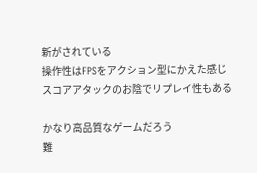新がされている
操作性はFPSをアクション型にかえた感じ
スコアアタックのお陰でリプレイ性もある

かなり高品質なゲームだろう
難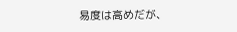易度は高めだが、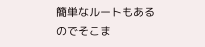簡単なルートもあるのでそこま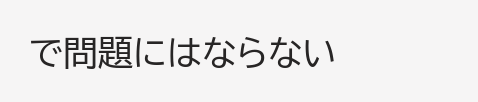で問題にはならない